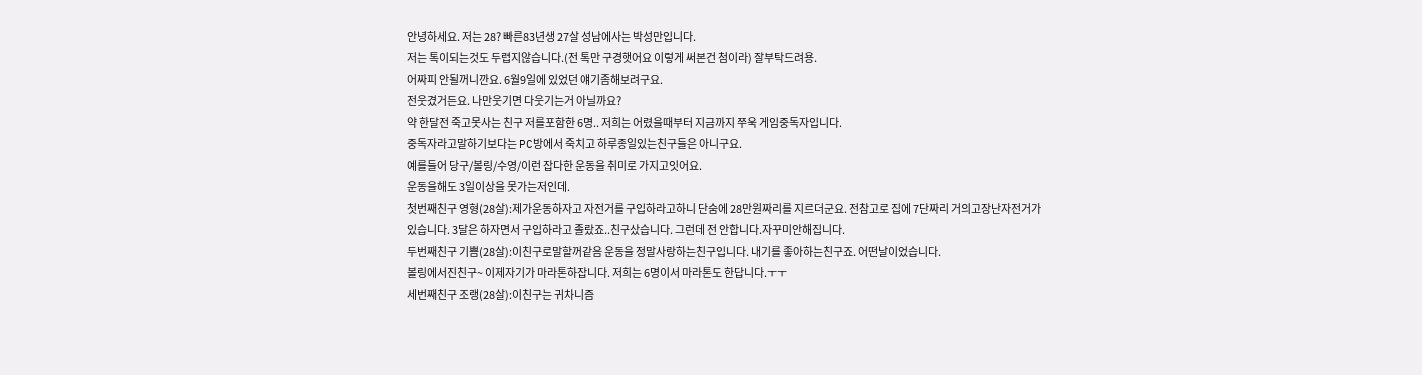안녕하세요. 저는 28? 빠른83년생 27살 성남에사는 박성만입니다.
저는 톡이되는것도 두렵지않습니다.(전 톡만 구경햇어요 이렇게 써본건 첨이라) 잘부탁드려용.
어짜피 안될꺼니깐요. 6월9일에 있었던 얘기좀해보려구요.
전웃겼거든요. 나만웃기면 다웃기는거 아닐까요?
약 한달전 죽고못사는 친구 저를포함한 6명.. 저희는 어렸을때부터 지금까지 쭈욱 게임중독자입니다.
중독자라고말하기보다는 PC방에서 죽치고 하루종일있는친구들은 아니구요.
예를들어 당구/볼링/수영/이런 잡다한 운동을 취미로 가지고잇어요.
운동을해도 3일이상을 못가는저인데.
첫번째친구 영형(28살):제가운동하자고 자전거를 구입하라고하니 단숨에 28만원짜리를 지르더군요. 전참고로 집에 7단짜리 거의고장난자전거가있습니다. 3달은 하자면서 구입하라고 졸랐죠..친구샀습니다. 그런데 전 안합니다.자꾸미안해집니다.
두번째친구 기쁨(28살):이친구로말할꺼같음 운동을 정말사랑하는친구입니다. 내기를 좋아하는친구죠. 어떤날이었습니다.
볼링에서진친구~ 이제자기가 마라톤하잡니다. 저희는 6명이서 마라톤도 한답니다.ㅜㅜ
세번째친구 조랭(28살):이친구는 귀차니즘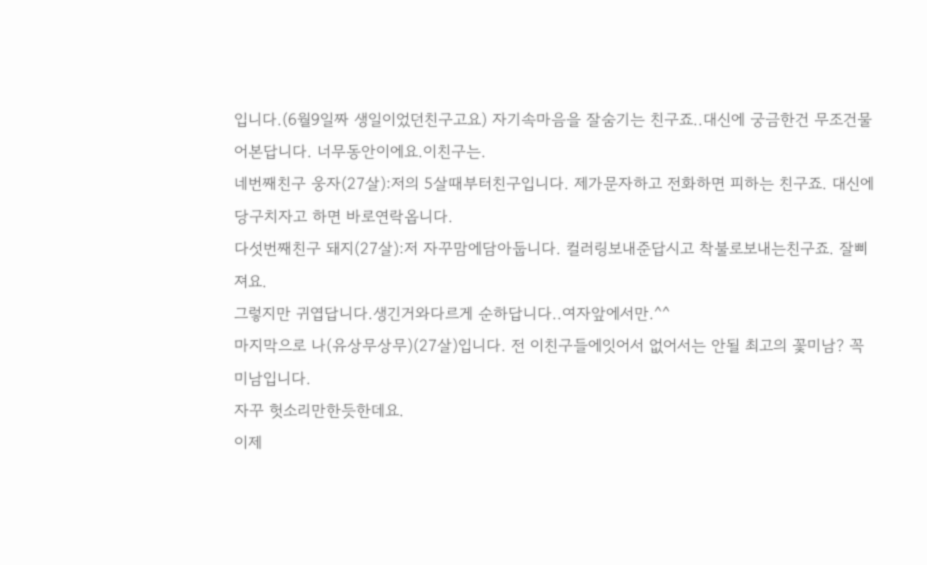입니다.(6월9일짜 생일이었던친구고요) 자기속마음을 잘숨기는 친구죠..대신에 궁금한건 무조건물어본답니다. 너무동안이에요.이친구는.
네번째친구 웅자(27살):저의 5살때부터친구입니다. 제가문자하고 전화하면 피하는 친구죠. 대신에 당구치자고 하면 바로연락옵니다.
다섯번째친구 돼지(27살):저 자꾸맘에담아둡니다. 컬러링보내준답시고 착불로보내는친구죠. 잘삐져요.
그렇지만 귀엽답니다.생긴거와다르게 순하답니다..여자앞에서만.^^
마지막으로 나(유상무상무)(27살)입니다. 전 이친구들에잇어서 없어서는 안될 최고의 꽃미남? 꼭미남입니다.
자꾸 헛소리만한듯한데요.
이제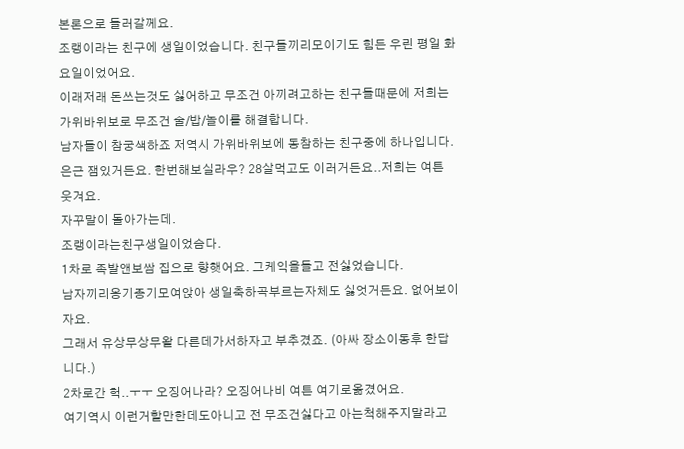본론으로 들러갈께요.
조랭이라는 친구에 생일이었습니다. 친구들끼리모이기도 힘든 우린 평일 화요일이었어요.
이래저래 돈쓰는것도 싫어하고 무조건 아끼려고하는 친구들때문에 저희는 가위바위보로 무조건 술/밥/놀이를 해결합니다.
남자들이 참궁색하죠 저역시 가위바위보에 동참하는 친구중에 하나입니다.
은근 잼있거든요. 한번해보실라우? 28살먹고도 이러거든요..저희는 여튼 웃겨요.
자꾸말이 돌아가는데.
조랭이라는친구생일이었슴다.
1차로 족발앤보쌈 집으로 향햇어요. 그케익을들고 전싫었습니다.
남자끼리옹기종기모여앉아 생일축하곡부르는자체도 싫엇거든요. 없어보이자요.
그래서 유상무상무왈 다른데가서하자고 부추겼죠. (아싸 장소이동후 한답니다.)
2차로간 헉..ㅜㅜ 오징어나라? 오징어나비 여튼 여기로옮겼어요.
여기역시 이런거할만한데도아니고 전 무조건싫다고 아는척해주지말라고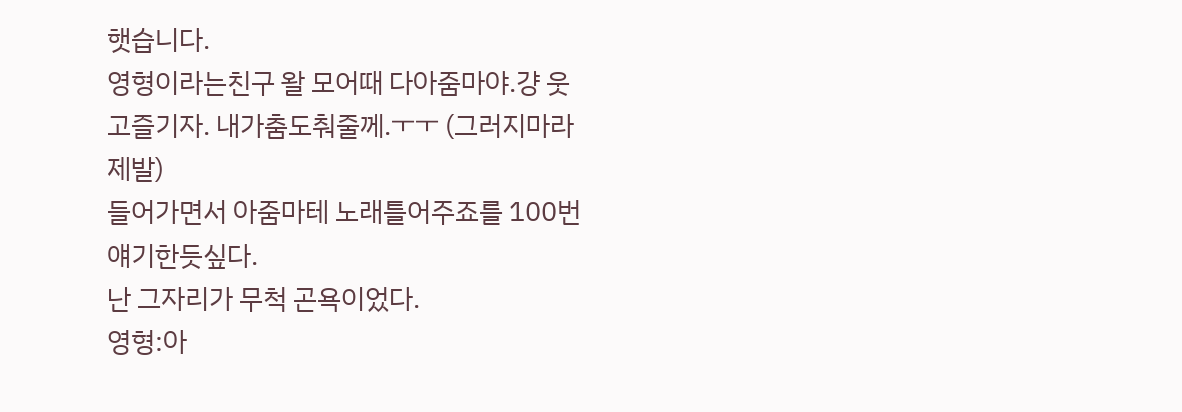햇습니다.
영형이라는친구 왈 모어때 다아줌마야.걍 웃고즐기자. 내가춤도춰줄께.ㅜㅜ (그러지마라 제발)
들어가면서 아줌마테 노래틀어주죠를 100번얘기한듯싶다.
난 그자리가 무척 곤욕이었다.
영형:아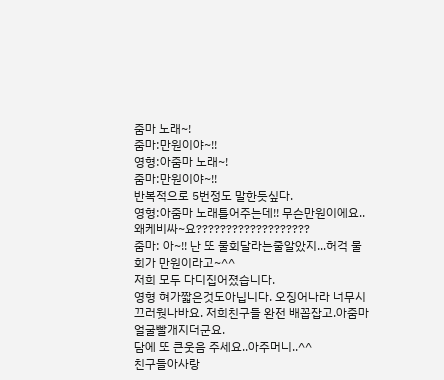줌마 노래~!
줌마:만원이야~!!
영형:아줌마 노래~!
줌마:만원이야~!!
반복적으로 5번정도 말한듯싶다.
영형:아줌마 노래틀어주는데!! 무슨만원이에요..왜케비싸~요???????????????????
줌마: 아~!! 난 또 물회달라는줄알았지...허걱 물회가 만원이라고~^^
저희 모두 다디집어졌습니다.
영형 혀가짧은것도아닙니다. 오징어나라 너무시끄러웟나바요. 저희친구들 완전 배꼽잡고.아줌마 얼굴빨개지더군요.
담에 또 큰웃음 주세요..아주머니..^^
친구들아사랑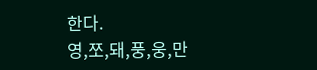한다.
영,쪼,돼,풍,웅,만